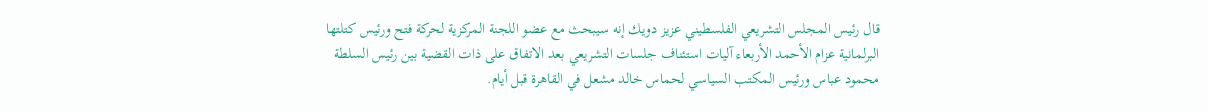قال رئيس المجلس التشريعي الفلسطيني عزيز دويك إنه سيبحث مع عضو اللجنة المركزية لحركة فتح ورئيس كتلتها البرلمانية عزام الأحمد الأربعاء آليات استئناف جلسات التشريعي بعد الاتفاق على ذات القضية بين رئيس السلطة محمود عباس ورئيس المكتب السياسي لحماس خالد مشعل في القاهرة قبل أيام.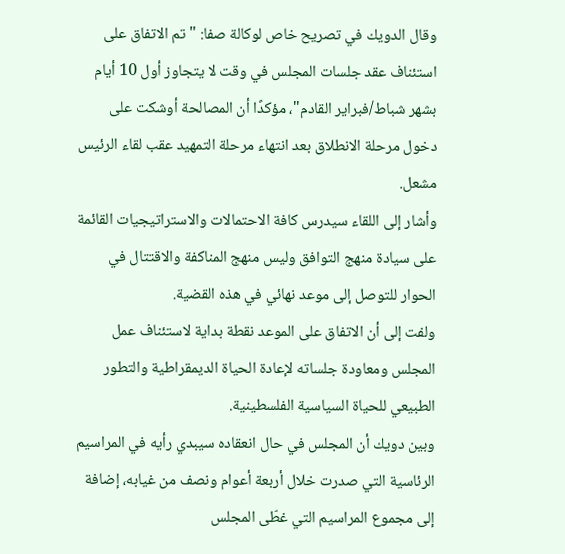وقال الدويك في تصريح خاص لوكالة صفا: "تم الاتفاق على استئناف عقد جلسات المجلس في وقت لا يتجاوز أول 10 أيام بشهر شباط/فبراير القادم"، مؤكدًا أن المصالحة أوشكت على دخول مرحلة الانطلاق بعد انتهاء مرحلة التمهيد عقب لقاء الرئيس مشعل.
وأشار إلى اللقاء سيدرس كافة الاحتمالات والاستراتيجيات القائمة على سيادة منهج التوافق وليس منهج المناكفة والاقتتال في الحوار للتوصل إلى موعد نهائي في هذه القضية.
ولفت إلى أن الاتفاق على الموعد نقطة بداية لاستئناف عمل المجلس ومعاودة جلساته لإعادة الحياة الديمقراطية والتطور الطبيعي للحياة السياسية الفلسطينية.
وبين دويك أن المجلس في حال انعقاده سيبدي رأيه في المراسيم الرئاسية التي صدرت خلال أربعة أعوام ونصف من غيابه، إضافة إلى مجموع المراسيم التي غطّى المجلس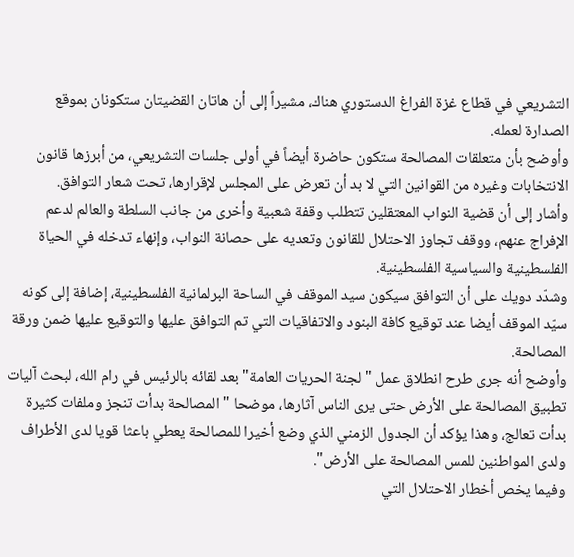التشريعي في قطاع غزة الفراغ الدستوري هناك، مشيراً إلى أن هاتان القضيتان ستكونان بموقع الصدارة لعمله.
وأوضح بأن متعلقات المصالحة ستكون حاضرة أيضاً في أولى جلسات التشريعي، من أبرزها قانون الانتخابات وغيره من القوانين التي لا بد أن تعرض على المجلس لإقرارها، تحت شعار التوافق.
وأشار إلى أن قضية النواب المعتقلين تتطلب وقفة شعبية وأخرى من جانب السلطة والعالم لدعم الإفراج عنهم، ووقف تجاوز الاحتلال للقانون وتعديه على حصانة النواب، وإنهاء تدخله في الحياة الفلسطينية والسياسية الفلسطينية.
وشدّد دويك على أن التوافق سيكون سيد الموقف في الساحة البرلمانية الفلسطينية، إضافة إلى كونه سيّد الموقف أيضا عند توقيع كافة البنود والاتفاقيات التي تم التوافق عليها والتوقيع عليها ضمن ورقة المصالحة.
وأوضح أنه جرى طرح انطلاق عمل "لجنة الحريات العامة" بعد لقائه بالرئيس في رام الله، لبحث آليات تطبيق المصالحة على الأرض حتى يرى الناس آثارها، موضحا " المصالحة بدأت تنجز وملفات كثيرة بدأت تعالج، وهذا يؤكد أن الجدول الزمني الذي وضع أخيرا للمصالحة يعطي باعثا قويا لدى الأطراف ولدى المواطنين للمس المصالحة على الأرض".
وفيما يخص أخطار الاحتلال التي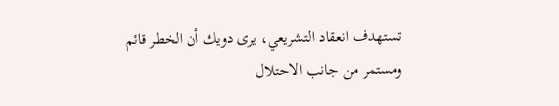تستهدف انعقاد التشريعي، يرى دويك أن الخطر قائم ومستمر من جانب الاحتلال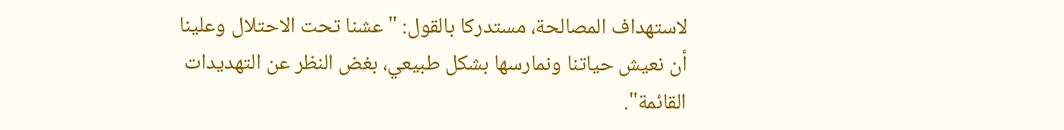لاستهداف المصالحة، مستدركا بالقول: "عشنا تحت الاحتلال وعلينا أن نعيش حياتنا ونمارسها بشكل طبيعي، بغض النظر عن التهديدات القائمة".